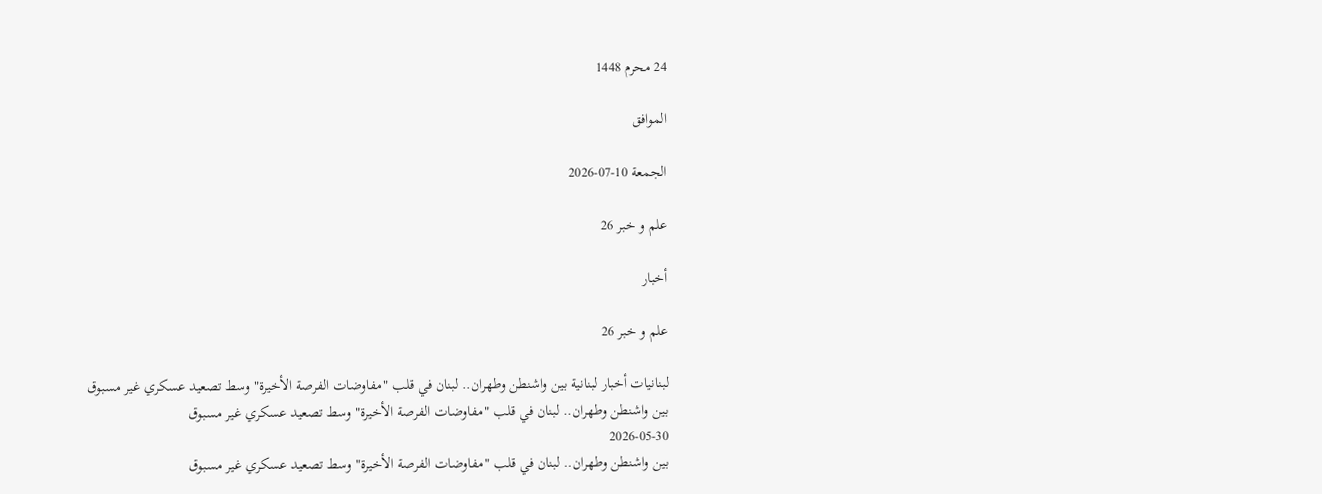24 محرم 1448

الموافق

الجمعة 10-07-2026

علم و خبر 26

أخبار

علم و خبر 26

لبنانيات أخبار لبنانية بين واشنطن وطهران.. لبنان في قلب "مفاوضات الفرصة الأخيرة" وسط تصعيد عسكري غير مسبوق
بين واشنطن وطهران.. لبنان في قلب "مفاوضات الفرصة الأخيرة" وسط تصعيد عسكري غير مسبوق
2026-05-30
بين واشنطن وطهران.. لبنان في قلب "مفاوضات الفرصة الأخيرة" وسط تصعيد عسكري غير مسبوق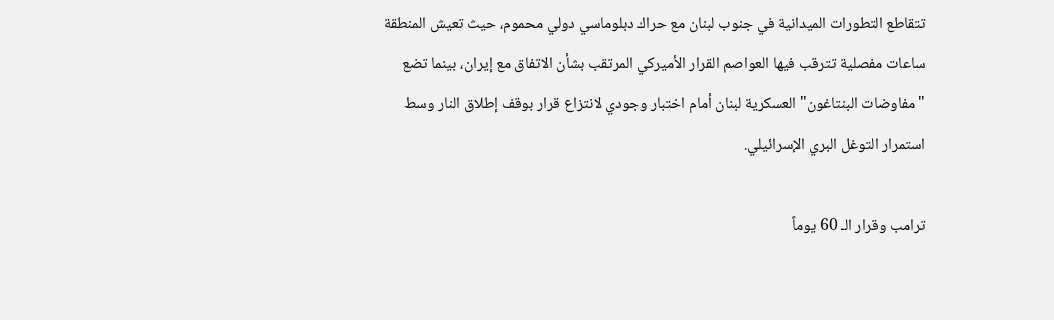تتقاطع التطورات الميدانية في جنوب لبنان مع حراك دبلوماسي دولي محموم، حيث تعيش المنطقة ساعات مفصلية تترقب فيها العواصم القرار الأميركي المرتقب بشأن الاتفاق مع إيران، بينما تضع "مفاوضات البنتاغون" العسكرية لبنان أمام اختبار وجودي لانتزاع قرار بوقف إطلاق النار وسط استمرار التوغل البري الإسرائيلي.

ترامب وقرار الـ 60 يوماً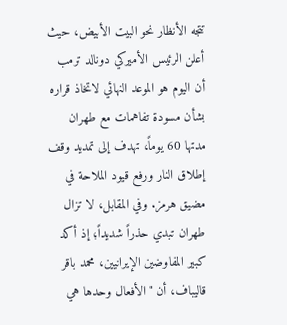تتجه الأنظار نحو البيت الأبيض، حيث أعلن الرئيس الأميركي دونالد ترمب أن اليوم هو الموعد النهائي لاتخاذ قراره بشأن مسودة تفاهمات مع طهران مدتها 60 يوماً، تهدف إلى تمديد وقف إطلاق النار ورفع قيود الملاحة في مضيق هرمز. وفي المقابل، لا تزال طهران تبدي حذراً شديداً؛ إذ أكد كبير المفاوضين الإيرانيين، محمد باقر قاليباف، أن "الأفعال وحدها هي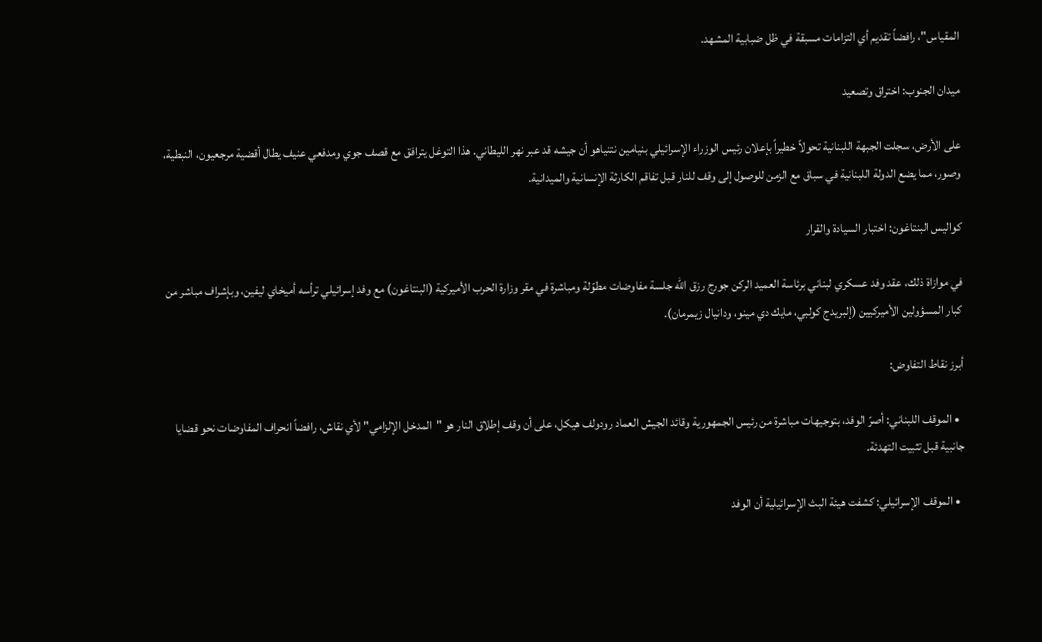المقياس"، رافضاً تقديم أي التزامات مسبقة في ظل ضبابية المشهد.

ميدان الجنوب: اختراق وتصعيد

على الأرض، سجلت الجبهة اللبنانية تحولاً خطيراً بإعلان رئيس الوزراء الإسرائيلي بنيامين نتنياهو أن جيشه قد عبر نهر الليطاني. هذا التوغل يترافق مع قصف جوي ومدفعي عنيف يطال أقضية مرجعيون، النبطية، وصور، مما يضع الدولة اللبنانية في سباق مع الزمن للوصول إلى وقف للنار قبل تفاقم الكارثة الإنسانية والميدانية.

كواليس البنتاغون: اختبار السيادة والقرار

في موازاة ذلك، عقد وفد عسكري لبناني برئاسة العميد الركن جورج رزق الله جلسة مفاوضات مطوّلة ومباشرة في مقر وزارة الحرب الأميركية (البنتاغون) مع وفد إسرائيلي ترأسه أميخاي ليفين، وبإشراف مباشر من كبار المسؤولين الأميركيين (إلبريدج كولبي، مايك دي مينو، ودانيال زيمرمان).

أبرز نقاط التفاوض:

  • الموقف اللبناني: أصرّ الوفد، بتوجيهات مباشرة من رئيس الجمهورية وقائد الجيش العماد رودولف هيكل، على أن وقف إطلاق النار هو "المدخل الإلزامي" لأي نقاش، رافضاً انحراف المفاوضات نحو قضايا جانبية قبل تثبيت التهدئة.

  • الموقف الإسرائيلي: كشفت هيئة البث الإسرائيلية أن الوفد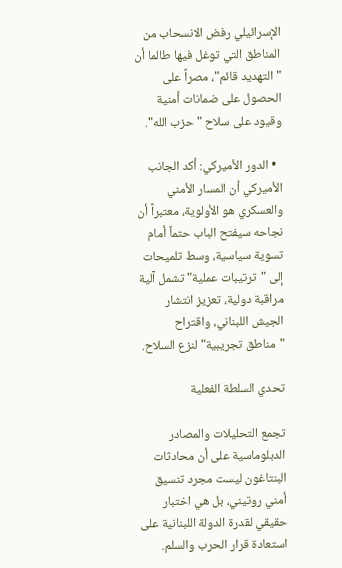الإسرائيلي رفض الانسحاب من المناطق التي توغل فيها طالما أن "التهديد قائم"، مصراً على الحصول على ضمانات أمنية وقيود على سلاح "حزب الله".

  • الدور الأميركي: أكد الجانب الأميركي أن المسار الأمني والعسكري هو الأولوية، معتبراً أن نجاحه سيفتح الباب حتماً أمام تسوية سياسية، وسط تلميحات إلى "ترتيبات عملية" تشمل آلية مراقبة دولية، تعزيز انتشار الجيش اللبناني، واقتراح "مناطق تجريبية" لنزع السلاح.

تحدي السلطة الفعلية

تجمع التحليلات والمصادر الدبلوماسية على أن محادثات البنتاغون ليست مجرد تنسيق أمني روتيني، بل هي اختبار حقيقي لقدرة الدولة اللبنانية على استعادة قرار الحرب والسلم.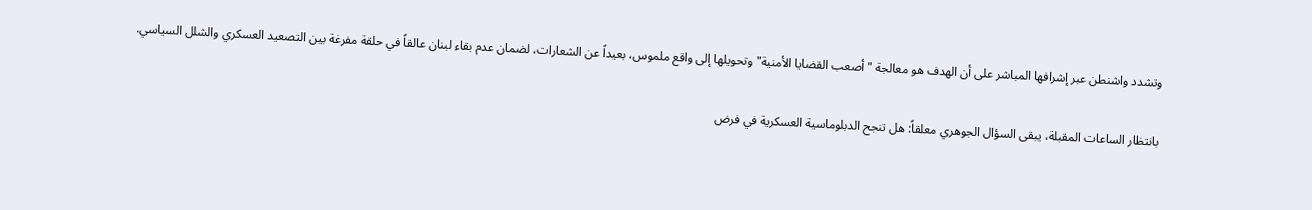وتشدد واشنطن عبر إشرافها المباشر على أن الهدف هو معالجة "أصعب القضايا الأمنية" وتحويلها إلى واقع ملموس، بعيداً عن الشعارات، لضمان عدم بقاء لبنان عالقاً في حلقة مفرغة بين التصعيد العسكري والشلل السياسي.

بانتظار الساعات المقبلة، يبقى السؤال الجوهري معلقاً: هل تنجح الدبلوماسية العسكرية في فرض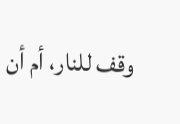وقف للنار، أم أن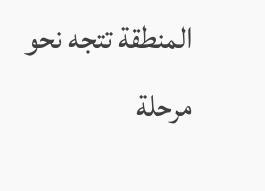المنطقة تتجه نحو مرحلة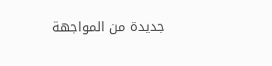جديدة من المواجهة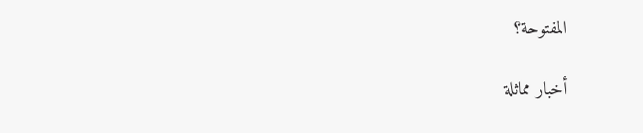المفتوحة؟

أخبار مماثلة